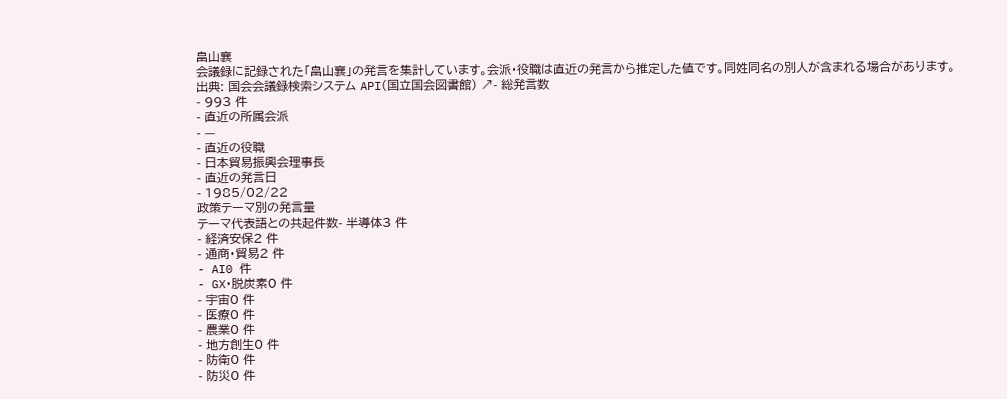畠山襄
会議録に記録された「畠山襄」の発言を集計しています。会派・役職は直近の発言から推定した値です。同姓同名の別人が含まれる場合があります。
出典: 国会会議録検索システム API(国立国会図書館) ↗- 総発言数
- 993 件
- 直近の所属会派
- —
- 直近の役職
- 日本貿易振興会理事長
- 直近の発言日
- 1985/02/22
政策テーマ別の発言量
テーマ代表語との共起件数- 半導体3 件
- 経済安保2 件
- 通商・貿易2 件
- AI0 件
- GX・脱炭素0 件
- 宇宙0 件
- 医療0 件
- 農業0 件
- 地方創生0 件
- 防衛0 件
- 防災0 件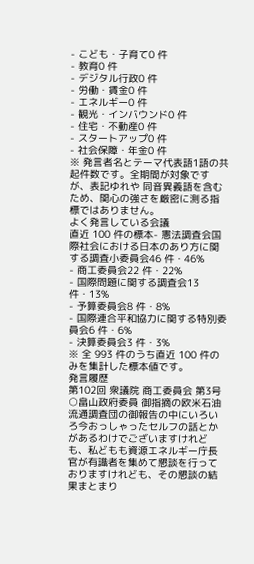- こども・子育て0 件
- 教育0 件
- デジタル行政0 件
- 労働・賃金0 件
- エネルギー0 件
- 観光・インバウンド0 件
- 住宅・不動産0 件
- スタートアップ0 件
- 社会保障・年金0 件
※ 発言者名とテーマ代表語1語の共起件数です。全期間が対象ですが、表記ゆれや 同音異義語を含むため、関心の強さを厳密に測る指標ではありません。
よく発言している会議
直近 100 件の標本- 憲法調査会国際社会における日本のあり方に関する調査小委員会46 件・46%
- 商工委員会22 件・22%
- 国際問題に関する調査会13 件・13%
- 予算委員会8 件・8%
- 国際連合平和協力に関する特別委員会6 件・6%
- 決算委員会3 件・3%
※ 全 993 件のうち直近 100 件のみを集計した標本値です。
発言履歴
第102回 衆議院 商工委員会 第3号
○畠山政府委員 御指摘の欧米石油流通調査団の御報告の中にいろいろ今おっしゃったセルフの話とかがあるわけでございますけれども、私どもも資源エネルギー庁長官が有識者を集めて懇談を行っておりますけれども、その懇談の結果まとまり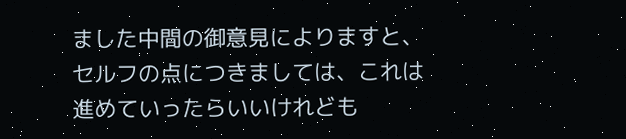ました中間の御意見によりますと、セルフの点につきましては、これは進めていったらいいけれども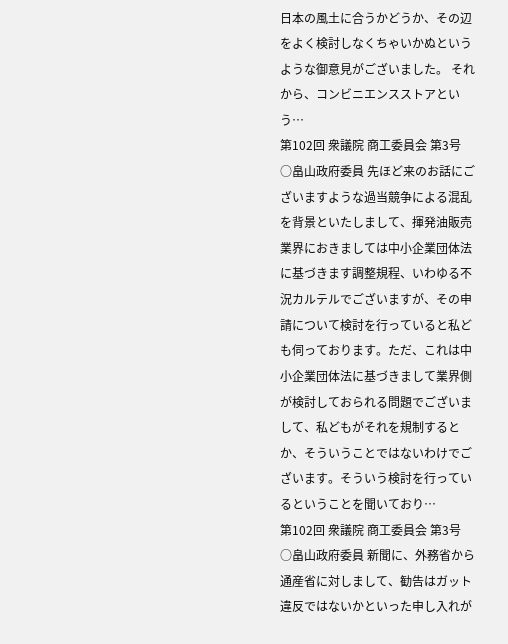日本の風土に合うかどうか、その辺をよく検討しなくちゃいかぬというような御意見がございました。 それから、コンビニエンスストアという…
第102回 衆議院 商工委員会 第3号
○畠山政府委員 先ほど来のお話にございますような過当競争による混乱を背景といたしまして、揮発油販売業界におきましては中小企業団体法に基づきます調整規程、いわゆる不況カルテルでございますが、その申請について検討を行っていると私ども伺っております。ただ、これは中小企業団体法に基づきまして業界側が検討しておられる問題でございまして、私どもがそれを規制するとか、そういうことではないわけでございます。そういう検討を行っているということを聞いており…
第102回 衆議院 商工委員会 第3号
○畠山政府委員 新聞に、外務省から通産省に対しまして、勧告はガット違反ではないかといった申し入れが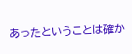あったということは確か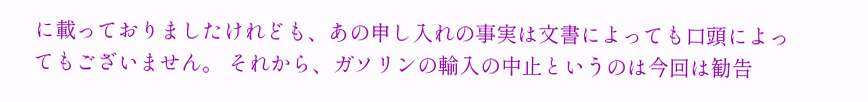に載っておりましたけれども、あの申し入れの事実は文書によっても口頭によってもございません。 それから、ガソリンの輸入の中止というのは今回は勧告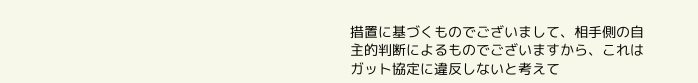措置に基づくものでございまして、相手側の自主的判断によるものでございますから、これはガット協定に違反しないと考えて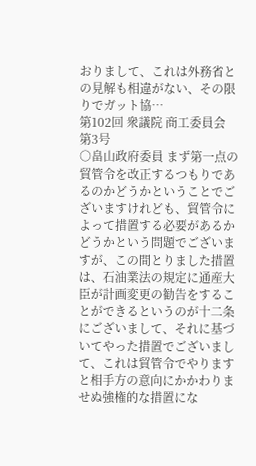おりまして、これは外務省との見解も相違がない、その限りでガット協…
第102回 衆議院 商工委員会 第3号
○畠山政府委員 まず第一点の貿管令を改正するつもりであるのかどうかということでございますけれども、貿管令によって措置する必要があるかどうかという問題でございますが、この間とりました措置は、石油業法の規定に通産大臣が計画変更の勧告をすることができるというのが十二条にございまして、それに基づいてやった措置でございまして、これは貿管令でやりますと相手方の意向にかかわりませぬ強権的な措置にな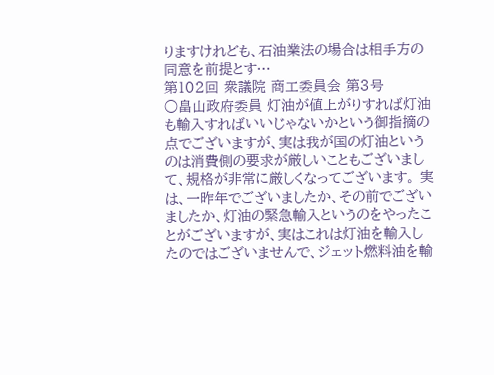りますけれども、石油業法の場合は相手方の同意を前提とす…
第102回 衆議院 商工委員会 第3号
○畠山政府委員 灯油が値上がりすれば灯油も輸入すればいいじゃないかという御指摘の点でございますが、実は我が国の灯油というのは消費側の要求が厳しいこともございまして、規格が非常に厳しくなってございます。 実は、一昨年でございましたか、その前でございましたか、灯油の緊急輸入というのをやったことがございますが、実はこれは灯油を輸入したのではございませんで、ジェット燃料油を輸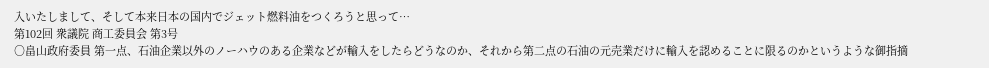入いたしまして、そして本来日本の国内でジェット燃料油をつくろうと思って…
第102回 衆議院 商工委員会 第3号
○畠山政府委員 第一点、石油企業以外のノーハウのある企業などが輸入をしたらどうなのか、それから第二点の石油の元売業だけに輸入を認めることに限るのかというような御指摘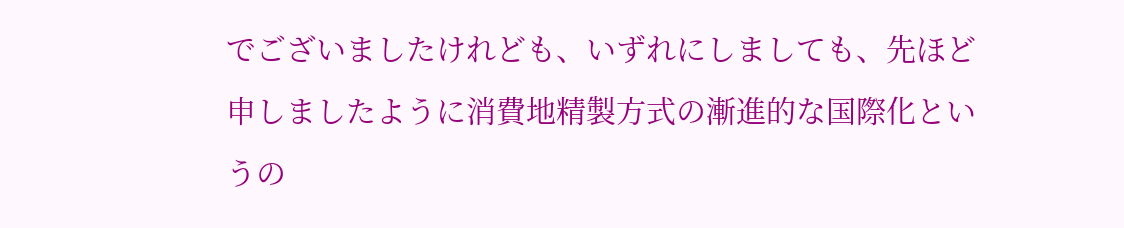でございましたけれども、いずれにしましても、先ほど申しましたように消費地精製方式の漸進的な国際化というの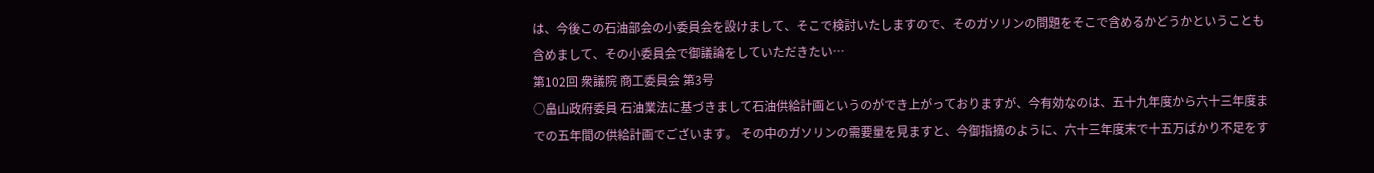は、今後この石油部会の小委員会を設けまして、そこで検討いたしますので、そのガソリンの問題をそこで含めるかどうかということも含めまして、その小委員会で御議論をしていただきたい…
第102回 衆議院 商工委員会 第3号
○畠山政府委員 石油業法に基づきまして石油供給計画というのができ上がっておりますが、今有効なのは、五十九年度から六十三年度までの五年間の供給計画でございます。 その中のガソリンの需要量を見ますと、今御指摘のように、六十三年度末で十五万ばかり不足をす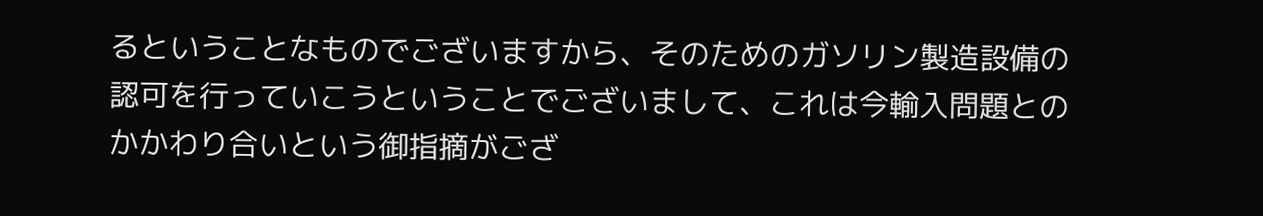るということなものでございますから、そのためのガソリン製造設備の認可を行っていこうということでございまして、これは今輸入問題とのかかわり合いという御指摘がござ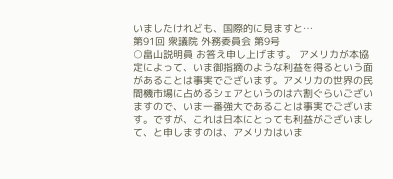いましたけれども、国際的に見ますと…
第91回 衆議院 外務委員会 第9号
○畠山説明員 お答え申し上げます。 アメリカが本協定によって、いま御指摘のような利益を得るという面があることは事実でございます。アメリカの世界の民間機市場に占めるシェアというのは六割ぐらいございますので、いま一番強大であることは事実でございます。ですが、これは日本にとっても利益がございまして、と申しますのは、アメリカはいま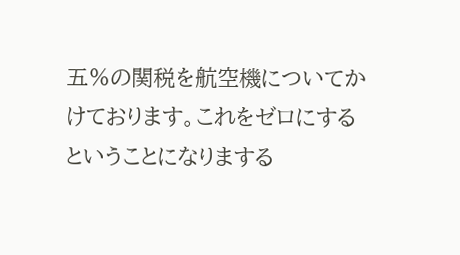五%の関税を航空機についてかけております。これをゼロにするということになりまする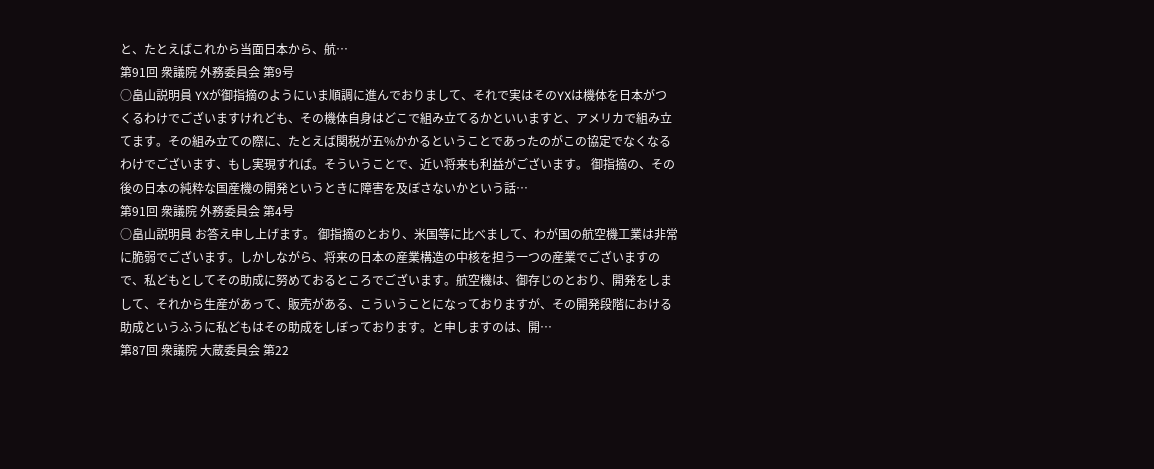と、たとえばこれから当面日本から、航…
第91回 衆議院 外務委員会 第9号
○畠山説明員 YXが御指摘のようにいま順調に進んでおりまして、それで実はそのYXは機体を日本がつくるわけでございますけれども、その機体自身はどこで組み立てるかといいますと、アメリカで組み立てます。その組み立ての際に、たとえば関税が五%かかるということであったのがこの協定でなくなるわけでございます、もし実現すれば。そういうことで、近い将来も利益がございます。 御指摘の、その後の日本の純粋な国産機の開発というときに障害を及ぼさないかという話…
第91回 衆議院 外務委員会 第4号
○畠山説明員 お答え申し上げます。 御指摘のとおり、米国等に比べまして、わが国の航空機工業は非常に脆弱でございます。しかしながら、将来の日本の産業構造の中核を担う一つの産業でございますので、私どもとしてその助成に努めておるところでございます。航空機は、御存じのとおり、開発をしまして、それから生産があって、販売がある、こういうことになっておりますが、その開発段階における助成というふうに私どもはその助成をしぼっております。と申しますのは、開…
第87回 衆議院 大蔵委員会 第22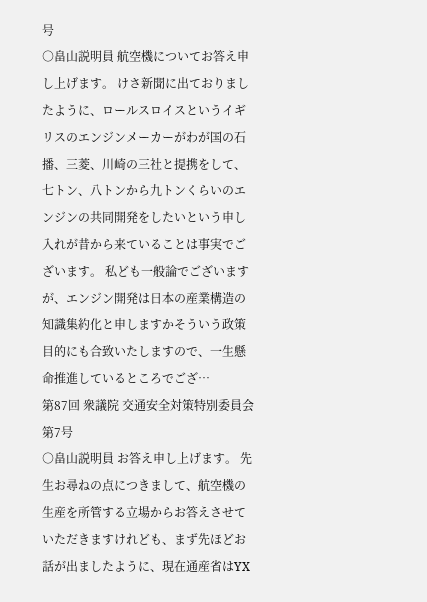号
○畠山説明員 航空機についてお答え申し上げます。 けさ新聞に出ておりましたように、ロールスロイスというイギリスのエンジンメーカーがわが国の石播、三菱、川崎の三社と提携をして、七トン、八トンから九トンくらいのエンジンの共同開発をしたいという申し入れが昔から来ていることは事実でございます。 私ども一般論でございますが、エンジン開発は日本の産業構造の知識集約化と申しますかそういう政策目的にも合致いたしますので、一生懸命推進しているところでござ…
第87回 衆議院 交通安全対策特別委員会 第7号
○畠山説明員 お答え申し上げます。 先生お尋ねの点につきまして、航空機の生産を所管する立場からお答えさせていただきますけれども、まず先ほどお話が出ましたように、現在通産省はYX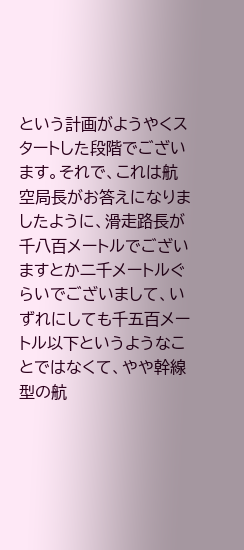という計画がようやくスタートした段階でございます。それで、これは航空局長がお答えになりましたように、滑走路長が千八百メートルでございますとか二千メートルぐらいでございまして、いずれにしても千五百メートル以下というようなことではなくて、やや幹線型の航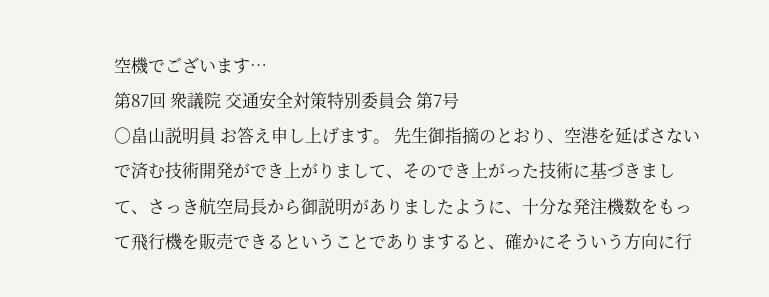空機でございます…
第87回 衆議院 交通安全対策特別委員会 第7号
○畠山説明員 お答え申し上げます。 先生御指摘のとおり、空港を延ばさないで済む技術開発ができ上がりまして、そのでき上がった技術に基づきまして、さっき航空局長から御説明がありましたように、十分な発注機数をもって飛行機を販売できるということでありますると、確かにそういう方向に行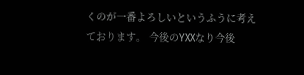くのが一番よろしいというふうに考えております。 今後のYXXなり今後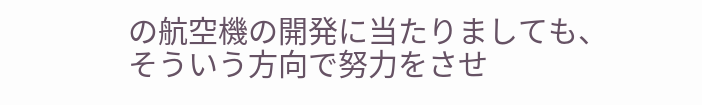の航空機の開発に当たりましても、そういう方向で努力をさせ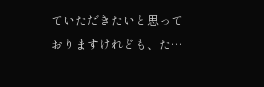ていただきたいと思っておりますけれども、た…